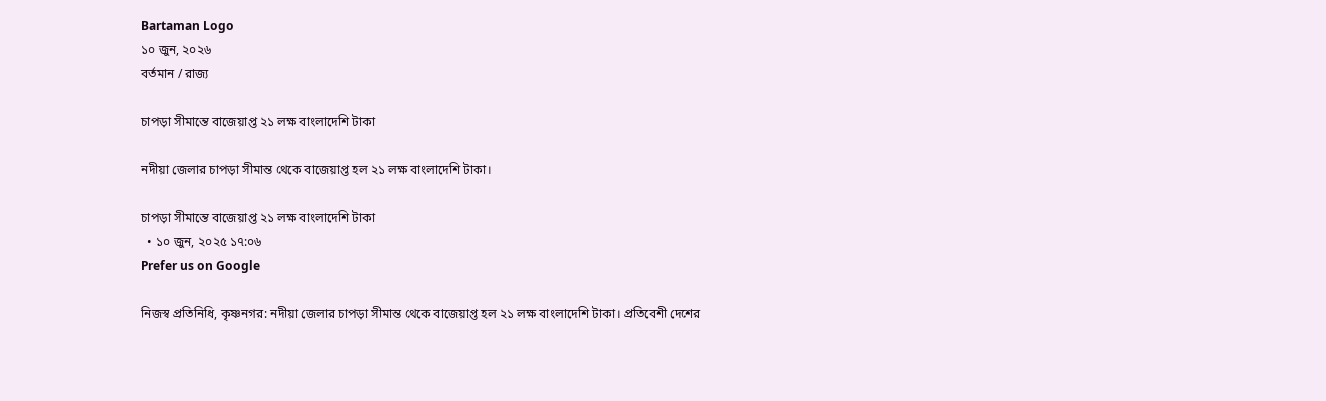Bartaman Logo
১০ জুন, ২০২৬
বর্তমান / রাজ্য

চাপড়া সীমান্তে বাজেয়াপ্ত ২১ লক্ষ বাংলাদেশি টাকা

নদীয়া জেলার চাপড়া সীমান্ত থেকে বাজেয়াপ্ত হল ২১ লক্ষ বাংলাদেশি টাকা।‌

চাপড়া সীমান্তে বাজেয়াপ্ত ২১ লক্ষ বাংলাদেশি টাকা
  • ১০ জুন, ২০২৫ ১৭:০৬
Prefer us on Google

নিজস্ব প্রতিনিধি, কৃষ্ণনগর: নদীয়া জেলার চাপড়া সীমান্ত থেকে বাজেয়াপ্ত হল ২১ লক্ষ বাংলাদেশি টাকা।‌ প্রতিবেশী দেশের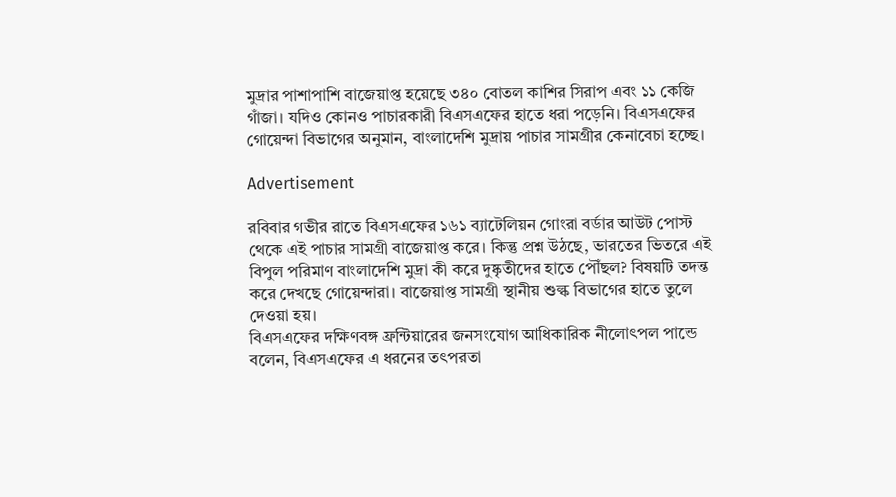মুদ্রার পাশাপাশি বাজেয়াপ্ত হয়েছে ৩৪০ বোতল কাশির সিরাপ এবং ১১ কেজি গাঁজা।‌ যদিও কোনও পাচারকারী বিএসএফের হাতে ধরা পড়েনি। বিএসএফের গোয়েন্দা বিভাগের অনুমান, বাংলাদেশি মুদ্রায় পাচার সামগ্রীর কেনাবেচা হচ্ছে।

Advertisement

রবিবার গভীর রাতে বিএসএফের ১৬১ ব্যাটেলিয়ন গোংরা বর্ডার আউট পোস্ট থেকে এই পাচার সামগ্রী বাজেয়াপ্ত করে।‌ কিন্তু প্রশ্ন উঠছে, ভারতের ভিতরে এই বিপুল পরিমাণ বাংলাদেশি মুদ্রা কী করে দুষ্কৃতীদের হাতে পৌঁছল? বিষয়টি তদন্ত করে দেখছে গোয়েন্দারা। বাজেয়াপ্ত সামগ্রী স্থানীয় শুল্ক বিভাগের হাতে তুলে দেওয়া হয়।
বিএসএফের দক্ষিণবঙ্গ ফ্রন্টিয়ারের জনসংযোগ আধিকারিক নীলোৎপল পান্ডে বলেন, বিএসএফের এ ধরনের তৎপরতা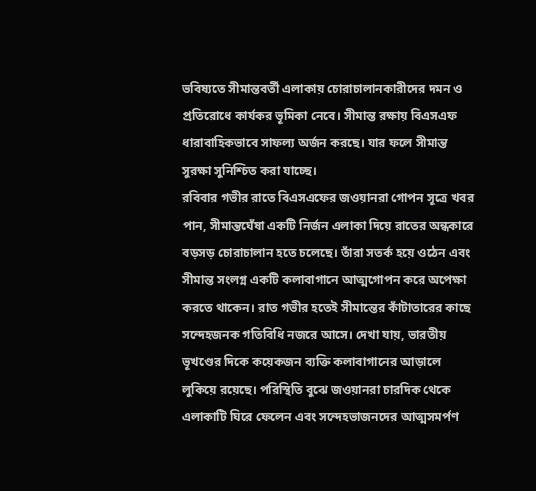ভবিষ্যতে সীমান্তবর্তী এলাকায় চোরাচালানকারীদের দমন ও প্রতিরোধে কার্যকর ভূমিকা নেবে। সীমান্ত রক্ষায় বিএসএফ ধারাবাহিকভাবে সাফল্য অর্জন করছে। যার ফলে সীমান্ত সুরক্ষা সুনিশ্চিত করা যাচ্ছে।
রবিবার গভীর রাতে বিএসএফের জওয়ানরা গোপন সূত্রে খবর পান, সীমান্তঘেঁষা একটি নির্জন এলাকা দিয়ে রাতের অন্ধকারে বড়সড় চোরাচালান হতে চলেছে। তাঁরা সতর্ক হয়ে ওঠেন এবং সীমান্ত সংলগ্ন একটি কলাবাগানে আত্মগোপন করে অপেক্ষা করতে থাকেন। রাত গভীর হতেই সীমান্তের কাঁটাতারের কাছে সন্দেহজনক গতিবিধি নজরে আসে। দেখা যায়, ভারতীয় ভূখণ্ডের দিকে কয়েকজন ব্যক্তি কলাবাগানের আড়ালে লুকিয়ে রয়েছে। পরিস্থিতি বুঝে জওয়ানরা চারদিক থেকে এলাকাটি ঘিরে ফেলেন এবং সন্দেহভাজনদের আত্মসমর্পণ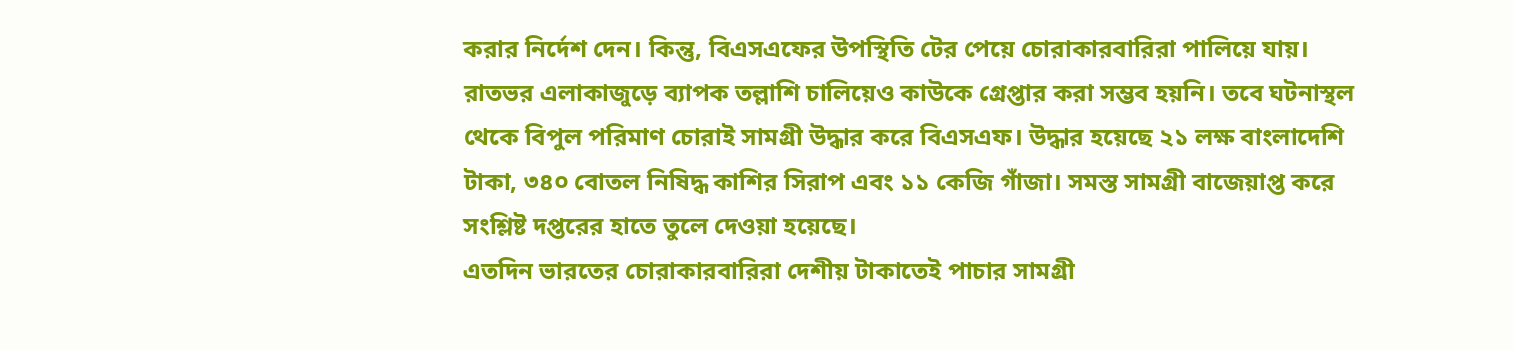করার নির্দেশ দেন। কিন্তু, বিএসএফের উপস্থিতি টের পেয়ে চোরাকারবারিরা পালিয়ে যায়। রাতভর এলাকাজুড়ে ব্যাপক তল্লাশি চালিয়েও কাউকে গ্রেপ্তার করা সম্ভব হয়নি। তবে ঘটনাস্থল থেকে বিপুল পরিমাণ চোরাই সামগ্রী উদ্ধার করে বিএসএফ। উদ্ধার হয়েছে ২১ লক্ষ বাংলাদেশি টাকা, ৩৪০ বোতল নিষিদ্ধ কাশির সিরাপ এবং ১১ কেজি গাঁজা। সমস্ত সামগ্রী বাজেয়াপ্ত করে সংশ্লিষ্ট দপ্তরের হাতে তুলে দেওয়া হয়েছে।
এতদিন ভারতের চোরাকারবারিরা দেশীয় টাকাতেই পাচার সামগ্রী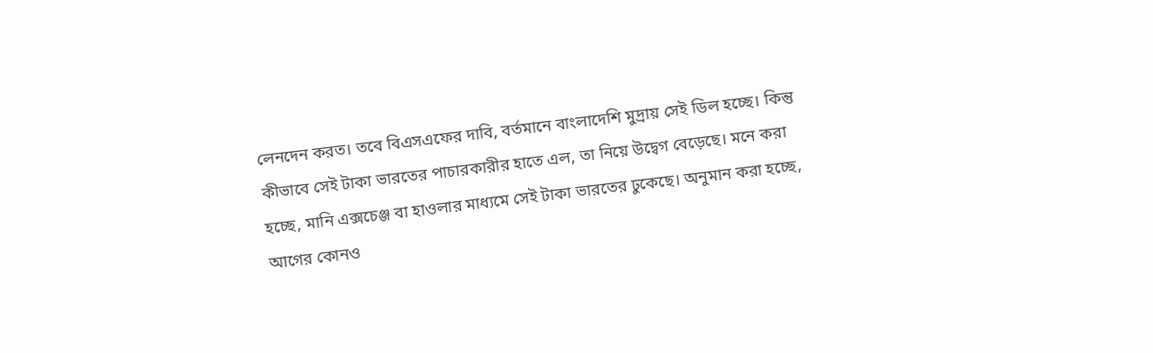লেনদেন করত। তবে বিএসএফের দাবি, বর্তমানে বাংলাদেশি মুদ্রায় সেই ডিল হচ্ছে। কিন্তু কীভাবে সেই টাকা ভারতের পাচারকারীর হাতে এল, তা নিয়ে উদ্বেগ বেড়েছে। মনে করা হচ্ছে, মানি এক্সচেঞ্জ বা হাওলার মাধ্যমে সেই টাকা ভারতের ঢুকেছে। অনুমান করা হচ্ছে, আগের কোনও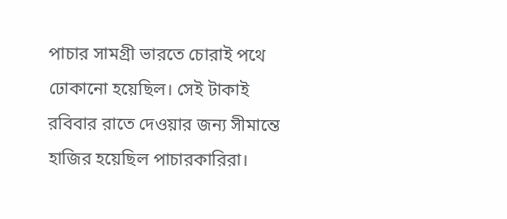পাচার সামগ্রী ভারতে চোরাই পথে ঢোকানো হয়েছিল‌।‌ সেই টাকাই রবিবার রাতে দেওয়ার জন্য সীমান্তে হাজির হয়েছিল পাচারকারিরা।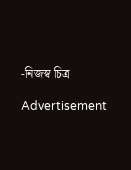-নিজস্ব চিত্র

Advertisement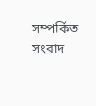সম্পর্কিত সংবাদ